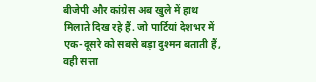बीजेपी और कांग्रेस अब खुले में हाथ मिलाते दिख रहे हैं. जो पार्टियां देशभर में एक-दूसरे को सबसे बड़ा दुश्मन बताती हैं, वही सत्ता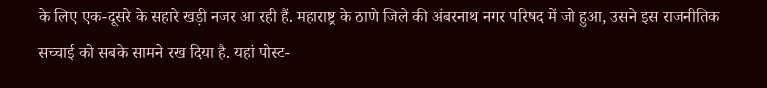के लिए एक-दूसरे के सहारे खड़ी नजर आ रही हैं. महाराष्ट्र के ठाणे जिले की अंबरनाथ नगर परिषद में जो हुआ, उसने इस राजनीतिक सच्चाई को सबके सामने रख दिया है. यहां पोस्ट-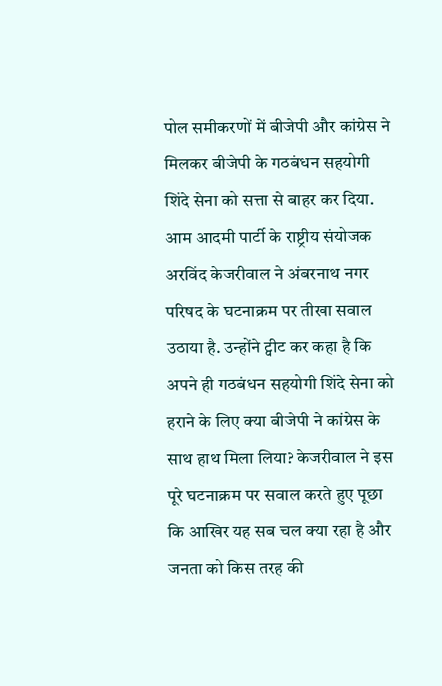पोल समीकरणों में बीजेपी और कांग्रेस ने मिलकर बीजेपी के गठबंधन सहयोगी शिंदे सेना को सत्ता से बाहर कर दिया.
आम आदमी पार्टी के राष्ट्रीय संयोजक अरविंद केजरीवाल ने अंबरनाथ नगर परिषद के घटनाक्रम पर तीखा सवाल उठाया है. उन्होंने ट्वीट कर कहा है कि अपने ही गठबंधन सहयोगी शिंदे सेना को हराने के लिए क्या बीजेपी ने कांग्रेस के साथ हाथ मिला लिया? केजरीवाल ने इस पूरे घटनाक्रम पर सवाल करते हुए पूछा कि आखिर यह सब चल क्या रहा है और जनता को किस तरह की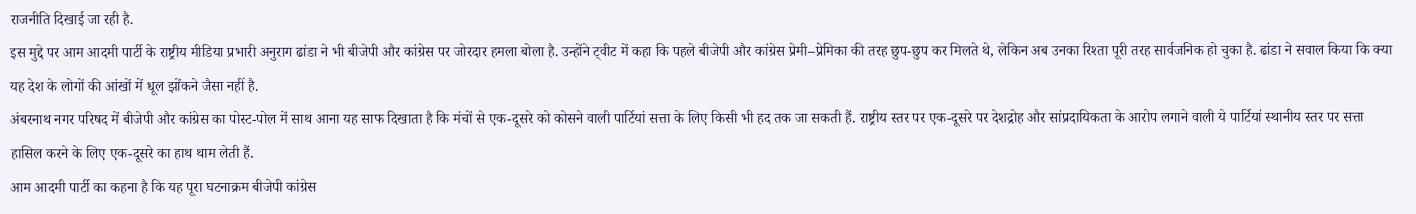राजनीति दिखाई जा रही है.
इस मुद्दे पर आम आदमी पार्टी के राष्ट्रीय मीडिया प्रभारी अनुराग ढांडा ने भी बीजेपी और कांग्रेस पर जोरदार हमला बोला है. उन्होंने ट्वीट में कहा कि पहले बीजेपी और कांग्रेस प्रेमी–प्रेमिका की तरह छुप-छुप कर मिलते थे, लेकिन अब उनका रिश्ता पूरी तरह सार्वजनिक हो चुका है. ढांडा ने सवाल किया कि क्या यह देश के लोगों की आंखों में धूल झोंकने जैसा नहीं है.
अंबरनाथ नगर परिषद में बीजेपी और कांग्रेस का पोस्ट-पोल में साथ आना यह साफ दिखाता है कि मंचों से एक-दूसरे को कोसने वाली पार्टियां सत्ता के लिए किसी भी हद तक जा सकती हैं. राष्ट्रीय स्तर पर एक-दूसरे पर देशद्रोह और सांप्रदायिकता के आरोप लगाने वाली ये पार्टियां स्थानीय स्तर पर सत्ता हासिल करने के लिए एक-दूसरे का हाथ थाम लेती हैं.
आम आदमी पार्टी का कहना है कि यह पूरा घटनाक्रम बीजेपी कांग्रेस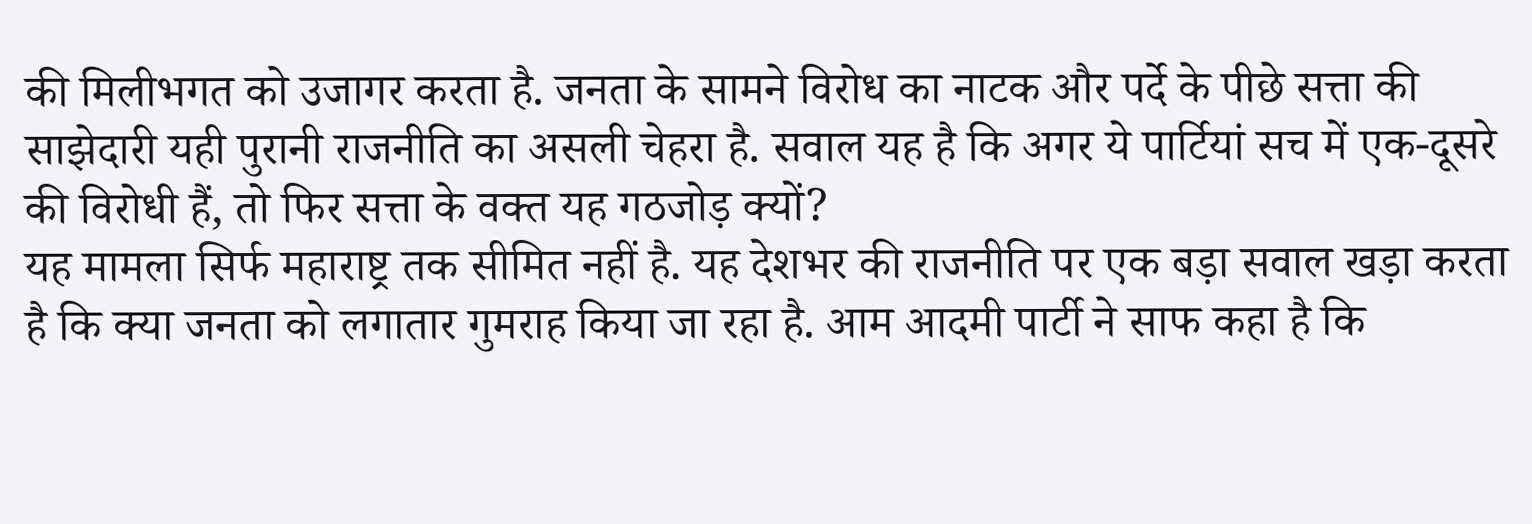की मिलीभगत को उजागर करता है. जनता के सामने विरोध का नाटक और पर्दे के पीछे सत्ता की साझेदारी यही पुरानी राजनीति का असली चेहरा है. सवाल यह है कि अगर ये पार्टियां सच में एक-दूसरे की विरोधी हैं, तो फिर सत्ता के वक्त यह गठजोड़ क्यों?
यह मामला सिर्फ महाराष्ट्र तक सीमित नहीं है. यह देशभर की राजनीति पर एक बड़ा सवाल खड़ा करता है कि क्या जनता को लगातार गुमराह किया जा रहा है. आम आदमी पार्टी ने साफ कहा है कि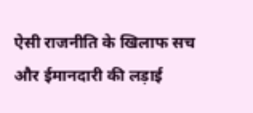ऐसी राजनीति के खिलाफ सच और ईमानदारी की लड़ाई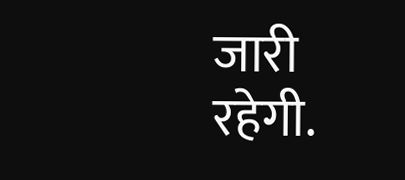जारी रहेगी.